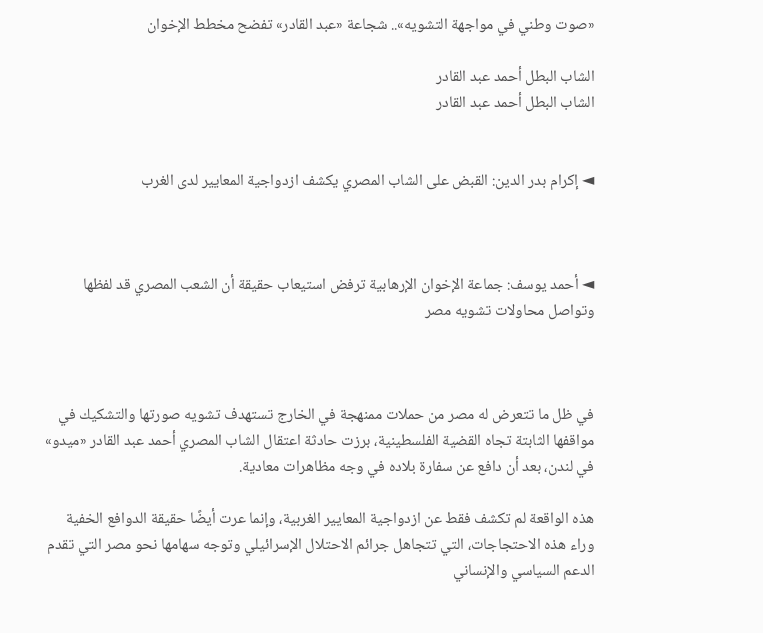«صوت وطني في مواجهة التشويه».. شجاعة «عبد القادر» تفضح مخطط الإخوان

الشاب البطل أحمد عبد القادر
الشاب البطل أحمد عبد القادر


◄ إكرام بدر الدين: القبض على الشاب المصري يكشف ازدواجية المعايير لدى الغرب



◄ أحمد يوسف: جماعة الإخوان الإرهابية ترفض استيعاب حقيقة أن الشعب المصري قد لفظها وتواصل محاولات تشويه مصر



في ظل ما تتعرض له مصر من حملات ممنهجة في الخارج تستهدف تشويه صورتها والتشكيك في مواقفها الثابتة تجاه القضية الفلسطينية، برزت حادثة اعتقال الشاب المصري أحمد عبد القادر «ميدو» في لندن، بعد أن دافع عن سفارة بلاده في وجه مظاهرات معادية.

هذه الواقعة لم تكشف فقط عن ازدواجية المعايير الغربية، وإنما عرت أيضًا حقيقة الدوافع الخفية وراء هذه الاحتجاجات، التي تتجاهل جرائم الاحتلال الإسرائيلي وتوجه سهامها نحو مصر التي تقدم الدعم السياسي والإنساني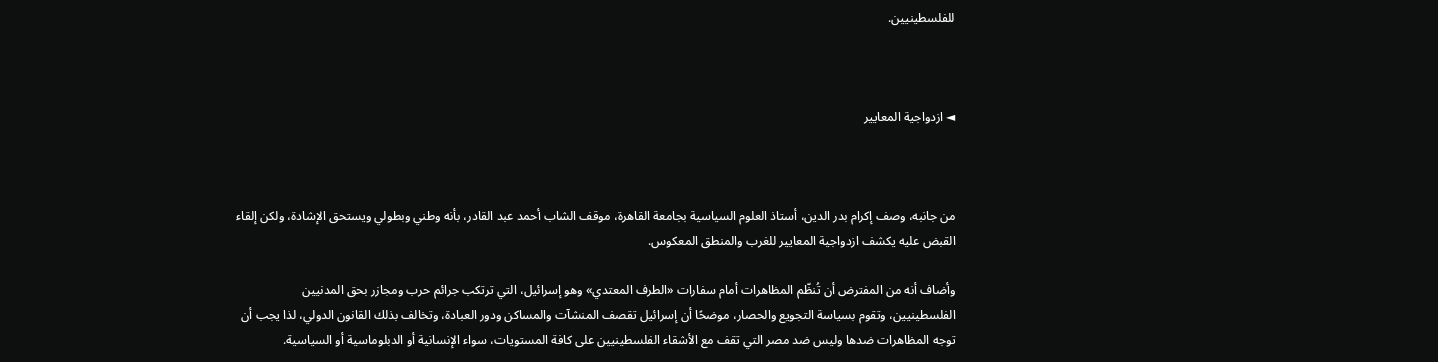للفلسطينيين.



◄ ازدواجية المعايير



من جانبه، وصف إكرام بدر الدين، أستاذ العلوم السياسية بجامعة القاهرة، موقف الشاب أحمد عبد القادر، بأنه وطني وبطولي ويستحق الإشادة، ولكن إلقاء القبض عليه يكشف ازدواجية المعايير للغرب والمنطق المعكوس.

وأضاف أنه من المفترض أن تُنظّم المظاهرات أمام سفارات «الطرف المعتدي» وهو إسرائيل، التي ترتكب جرائم حرب ومجازر بحق المدنيين الفلسطينيين، وتقوم بسياسة التجويع والحصار، موضحًا أن إسرائيل تقصف المنشآت والمساكن ودور العبادة، وتخالف بذلك القانون الدولي، لذا يجب أن توجه المظاهرات ضدها وليس ضد مصر التي تقف مع الأشقاء الفلسطينيين على كافة المستويات، سواء الإنسانية أو الدبلوماسية أو السياسية.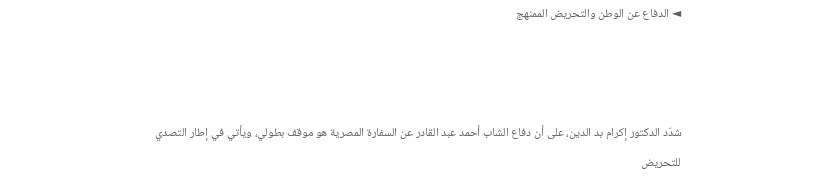◄ الدفاع عن الوطن والتحريض الممنهج



شدّد الدكتور إكرام بد الدين، على أن دفاع الشاب أحمد عبد القادر عن السفارة المصرية هو موقف بطولي، ويأتي في إطار التصدي للتحريض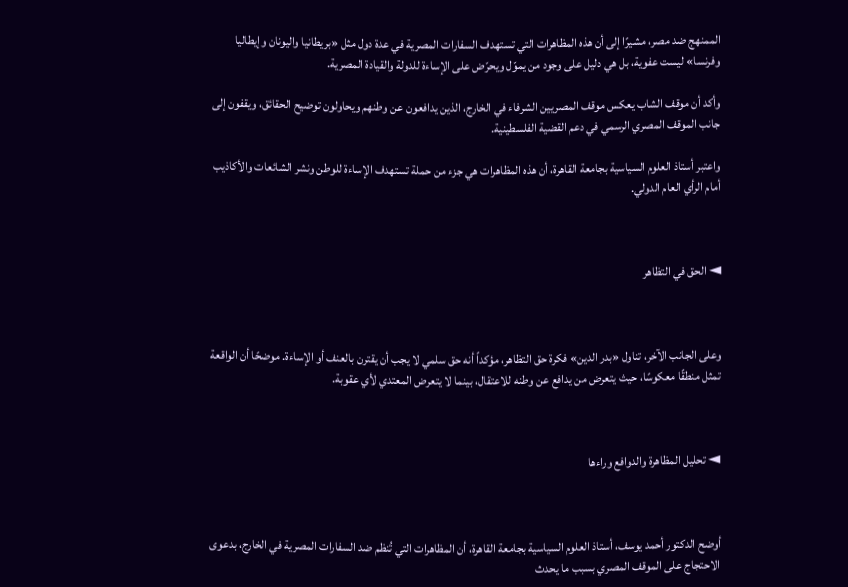الممنهج ضد مصر، مشيرًا إلى أن هذه المظاهرات التي تستهدف السفارات المصرية في عدة دول مثل «بريطانيا واليونان وإيطاليا وفرنسا» ليست عفوية، بل هي دليل على وجود من يموّل ويحرّض على الإساءة للدولة والقيادة المصرية.

وأكد أن موقف الشاب يعكس موقف المصريين الشرفاء في الخارج، الذين يدافعون عن وطنهم ويحاولون توضيح الحقائق، ويقفون إلى جانب الموقف المصري الرسمي في دعم القضية الفلسطينية.

واعتبر أستاذ العلوم السياسية بجامعة القاهرة، أن هذه المظاهرات هي جزء من حملة تستهدف الإساءة للوطن ونشر الشائعات والأكاذيب أمام الرأي العام الدولي.



◄ الحق في التظاهر



وعلى الجانب الآخر، تناول «بدر الدين» فكرة حق التظاهر، مؤكداً أنه حق سلمي لا يجب أن يقترن بالعنف أو الإساءة. موضحًا أن الواقعة تمثل منطقًا معكوسًا، حيث يتعرض من يدافع عن وطنه للاعتقال، بينما لا يتعرض المعتدي لأي عقوبة.



◄ تحليل المظاهرة والدوافع وراءها



أوضح الدكتور أحمد يوسف، أستاذ العلوم السياسية بجامعة القاهرة، أن المظاهرات التي تُنظم ضد السفارات المصرية في الخارج، بدعوى الاحتجاج على الموقف المصري بسبب ما يحدث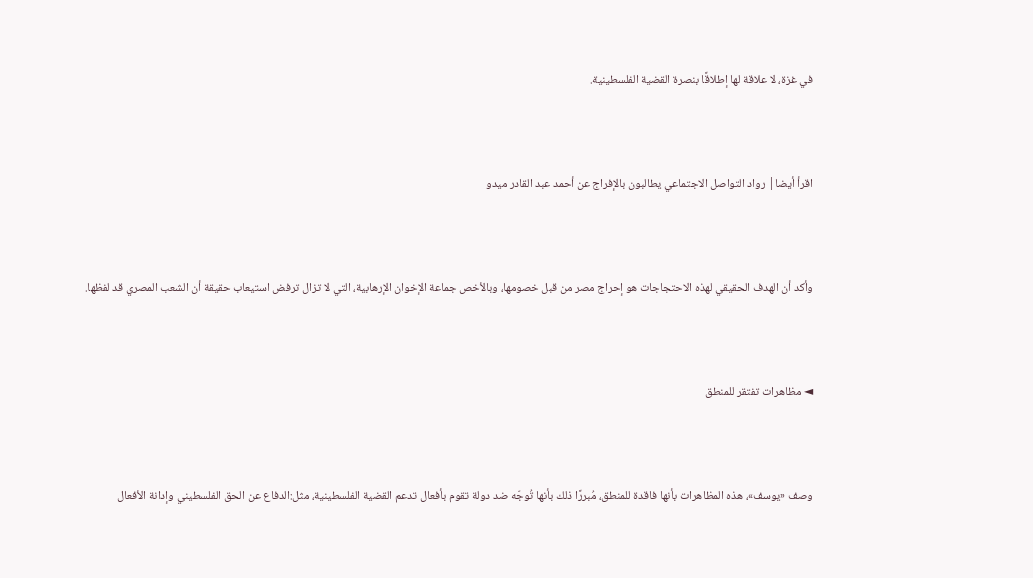في غزة، لا علاقة لها إطلاقًا بنصرة القضية الفلسطينية.



اقرأ أيضا| رواد التواصل الاجتماعي يطالبون بالإفراج عن أحمد عبد القادر ميدو



وأكد أن الهدف الحقيقي لهذه الاحتجاجات هو إحراج مصر من قبل خصومها، وبالأخص جماعة الإخوان الإرهابية، التي لا تزال ترفض استيعاب حقيقة أن الشعب المصري قد لفظها.



◄ مظاهرات تفتقر للمنطق



وصف «يوسف»، هذه المظاهرات بأنها فاقدة للمنطق، مُبررًا ذلك بأنها تُوجّه ضد دولة تقوم بأفعال تدعم القضية الفلسطينية، مثل:الدفاع عن الحق الفلسطيني وإدانة الأفعال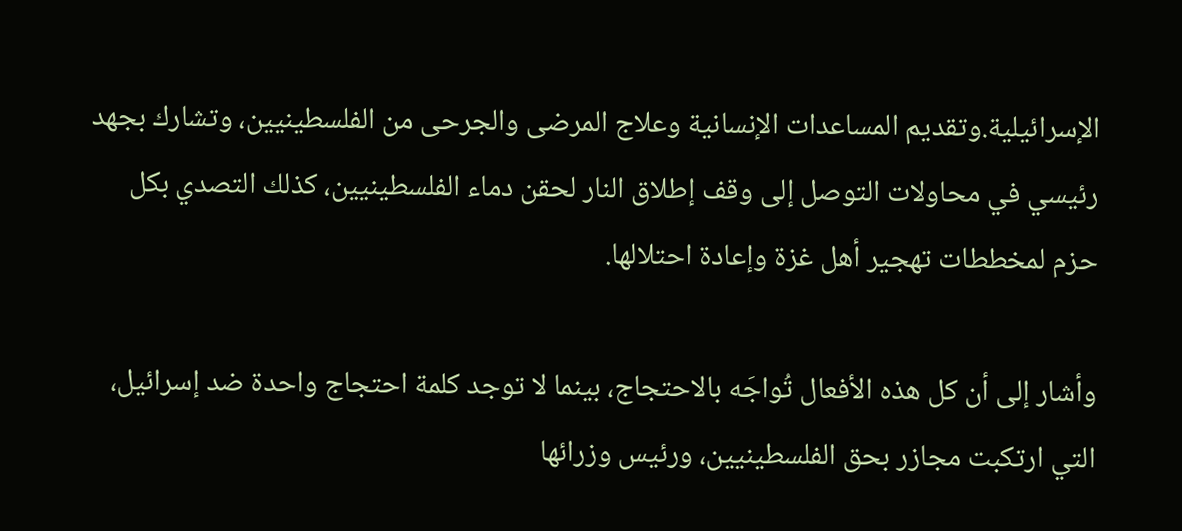الإسرائيلية.وتقديم المساعدات الإنسانية وعلاج المرضى والجرحى من الفلسطينيين، وتشارك بجهد رئيسي في محاولات التوصل إلى وقف إطلاق النار لحقن دماء الفلسطينيين، كذلك التصدي بكل حزم لمخططات تهجير أهل غزة وإعادة احتلالها.

وأشار إلى أن كل هذه الأفعال تُواجَه بالاحتجاج، بينما لا توجد كلمة احتجاج واحدة ضد إسرائيل، التي ارتكبت مجازر بحق الفلسطينيين، ورئيس وزرائها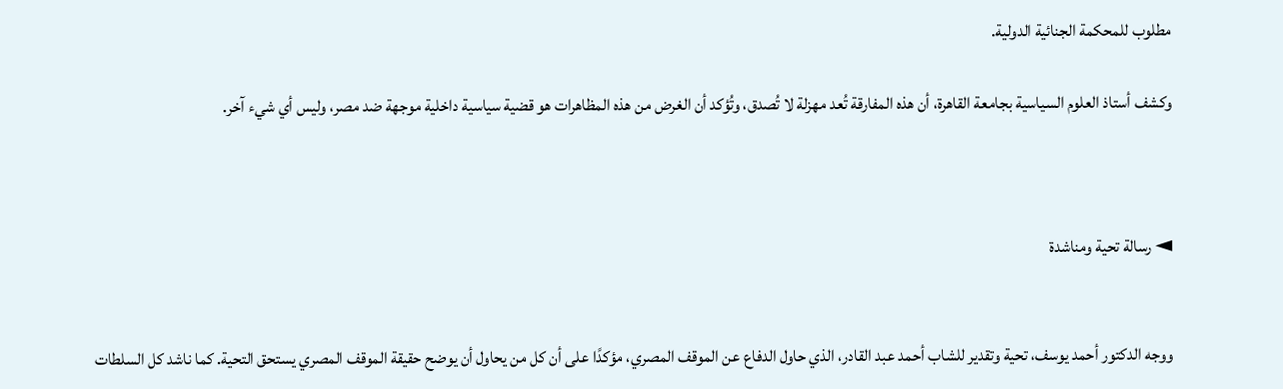مطلوب للمحكمة الجنائية الدولية.

وكشف أستاذ العلوم السياسية بجامعة القاهرة، أن هذه المفارقة تُعد مهزلة لا تُصدق، وتُؤكد أن الغرض من هذه المظاهرات هو قضية سياسية داخلية موجهة ضد مصر، وليس أي شيء آخر.



◄ رسالة تحية ومناشدة


ووجه الدكتور أحمد يوسف، تحية وتقدير للشاب أحمد عبد القادر، الذي حاول الدفاع عن الموقف المصري، مؤكدًا على أن كل من يحاول أن يوضح حقيقة الموقف المصري يستحق التحية. كما ناشد كل السلطات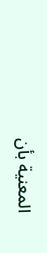المعنية بأن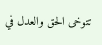تتوخى الحق والعدل في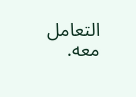التعامل معه.